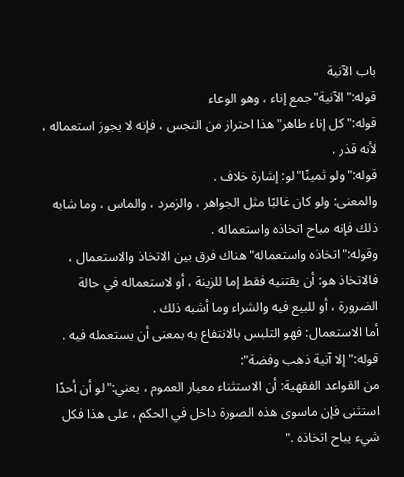باب الآنية
قوله:"الآنية"جمع إناء ، وهو الوعاء
قوله:"كل إناء طاهر"هذا احتراز من النجس ، فإنه لا يجوز استعماله ، لأنه قذر .
قوله:"ولو ثمينًا"لو: إشارة خلاف .
والمعنى: ولو كان غالبًا مثل الجواهر ، والزمرد ، والماس ، وما شابه ذلك فإنه مباح اتخاذه واستعماله .
وقوله:"اتخاذه واستعماله"هناك فرق بين الاتخاذ والاستعمال ، فالاتخاذ هو: أن يقتنيه فقط إما للزينة ، أو لاستعماله في حالة الضرورة ، أو للبيع فيه والشراء وما أشبه ذلك .
أما الاستعمال: فهو التلبس بالانتفاع به بمعنى أن يستعمله فيه .
قوله:"إلا آنية ذهب وفضة":
من القواعد الفقهية: أن الاستثناء معيار العموم ، يعني:"لو أن أحدًا استثنى فإن ماسوى هذه الصورة داخل في الحكم ، على هذا فكل شيء يباح اتخاذه ."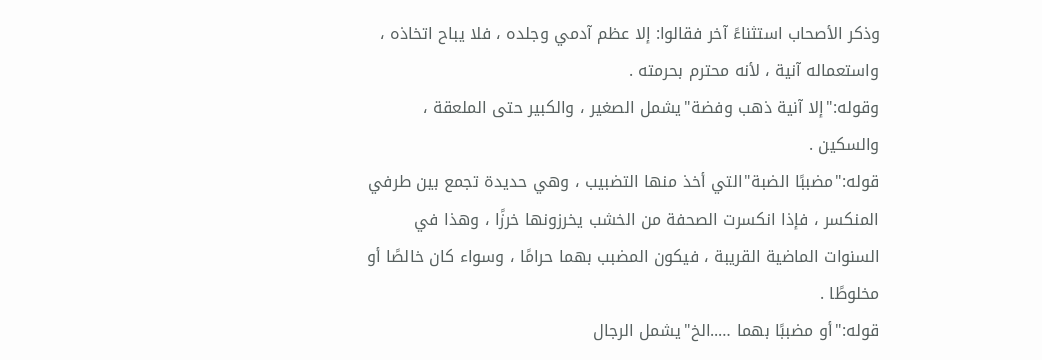وذكر الأصحاب استثناءً آخر فقالوا: إلا عظم آدمي وجلده ، فلا يباح اتخاذه ، واستعماله آنية ، لأنه محترم بحرمته .
وقوله:"إلا آنية ذهب وفضة"يشمل الصغير ، والكبير حتى الملعقة ، والسكين .
قوله:"مضببًا الضبة"التي أخذ منها التضبيب ، وهي حديدة تجمع بين طرفي المنكسر ، فإذا انكسرت الصحفة من الخشب يخرزونها خرزًا ، وهذا في السنوات الماضية القريبة ، فيكون المضبب بهما حرامًا ، وسواء كان خالصًا أو مخلوطًا .
قوله:"أو مضببًا بهما …..الخ"يشمل الرجال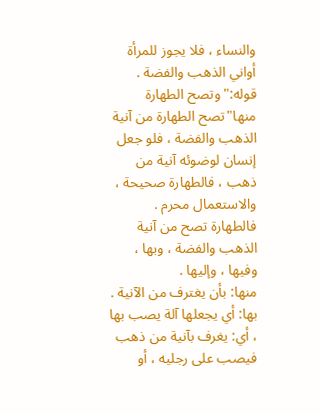والنساء ، فلا يجوز للمرأة أواني الذهب والفضة .
قوله:"وتصح الطهارة منها"تصح الطهارة من آنية الذهب والفضة ، فلو جعل إنسان لوضوئه آنية من ذهب ، فالطهارة صحيحة ، والاستعمال محرم .
فالطهارة تصح من آنية الذهب والفضة ، وبها ، وفيها ، وإليها .
منها: بأن يغترف من الآنية .
بها: أي يجعلها آلة يصب بها ، أي: يغرف بآنية من ذهب فيصب على رجليه ، أو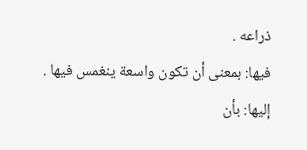ذراعه .
فيها: بمعنى أن تكون واسعة ينغمس فيها .
إليها: بأن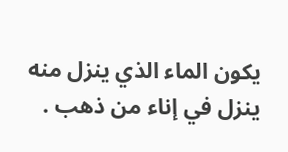يكون الماء الذي ينزل منه ينزل في إناء من ذهب .